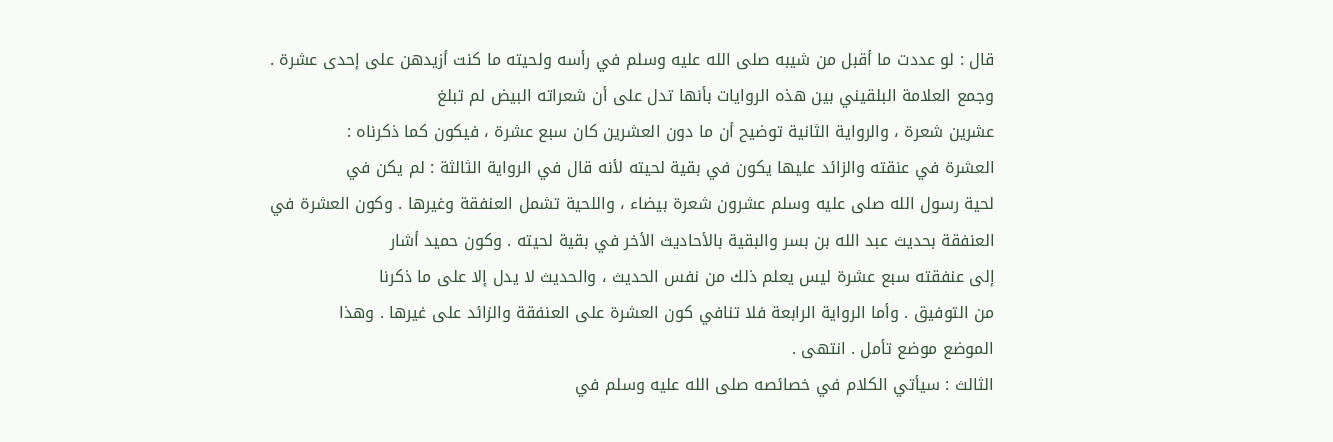قال : لو عددت ما أقبل من شيبه صلى الله عليه وسلم في رأسه ولحيته ما كنت أزيدهن على إحدى عشرة .
وجمع العلامة البلقيني بين هذه الروايات بأنها تدل على أن شعراته البيض لم تبلغ
عشرين شعرة ، والرواية الثانية توضيح أن ما دون العشرين كان سبع عشرة ، فيكون كما ذكرناه :
العشرة في عنقته والزائد عليها يكون في بقية لحيته لأنه قال في الرواية الثالثة : لم يكن في
لحية رسول الله صلى عليه وسلم عشرون شعرة بيضاء ، واللحية تشمل العنفقة وغيرها . وكون العشرة في
العنفقة بحديث عبد الله بن بسر والبقية بالأحاديث الأخر في بقية لحيته . وكون حميد أشار
إلى عنفقته سبع عشرة ليس يعلم ذلك من نفس الحديث ، والحديث لا يدل إلا على ما ذكرنا
من التوفيق . وأما الرواية الرابعة فلا تنافي كون العشرة على العنفقة والزائد على غيرها . وهذا
الموضع موضع تأمل . انتهى .
الثالث : سيأتي الكلام في خصائصه صلى الله عليه وسلم في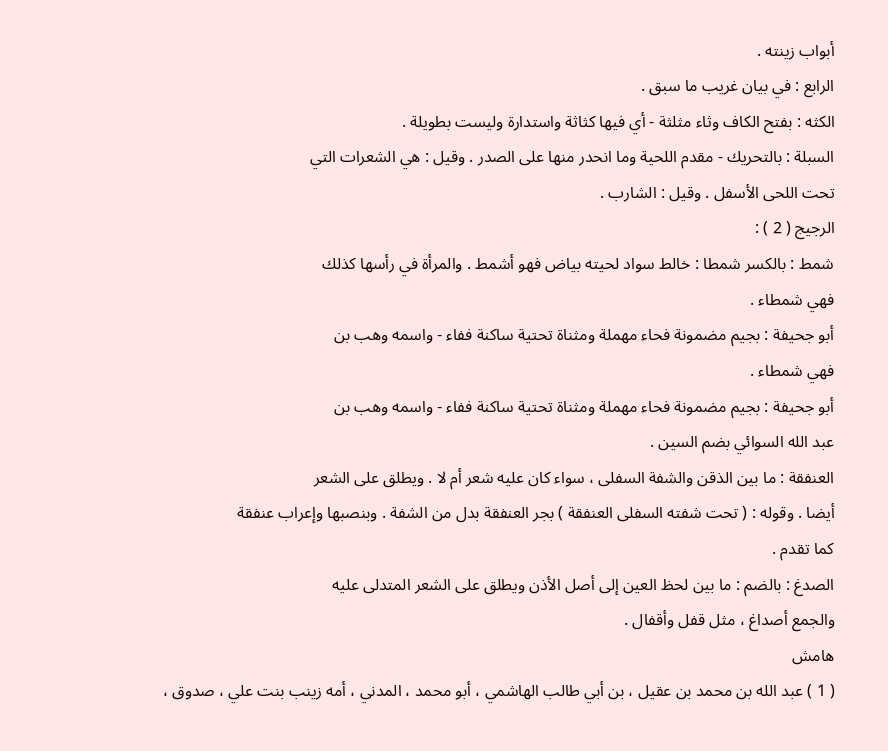أبواب زينته .
الرابع : في بيان غريب ما سبق .
الكثه : بفتح الكاف وثاء مثلثة - أي فيها كثاثة واستدارة وليست بطويلة .
السبلة : بالتحريك - مقدم اللحية وما انحدر منها على الصدر . وقيل : هي الشعرات التي
تحت اللحى الأسفل . وقيل : الشارب .
الرجيج ( 2 ) :
شمط : بالكسر شمطا : خالط سواد لحيته بياض فهو أشمط . والمرأة في رأسها كذلك
فهي شمطاء .
أبو جحيفة : بجيم مضمونة فحاء مهملة ومثناة تحتية ساكنة ففاء - واسمه وهب بن
فهي شمطاء .
أبو جحيفة : بجيم مضمونة فحاء مهملة ومثناة تحتية ساكنة ففاء - واسمه وهب بن
عبد الله السوائي بضم السين .
العنفقة : ما بين الذقن والشفة السفلى ، سواء كان عليه شعر أم لا . ويطلق على الشعر
أيضا . وقوله : ( تحت شفته السفلى العنفقة ) بجر العنفقة بدل من الشفة . وبنصبها وإعراب عنفقة
كما تقدم .
الصدغ : بالضم : ما بين لحظ العين إلى أصل الأذن ويطلق على الشعر المتدلى عليه
والجمع أصداغ ، مثل قفل وأقفال .
هامش
( 1 ) عبد الله بن محمد بن عقيل ، بن أبي طالب الهاشمي ، أبو محمد ، المدني ، أمه زينب بنت علي ، صدوق ،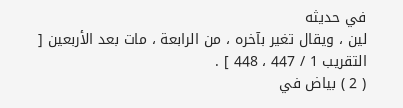في حديثه
لين ، ويقال تغير بآخره ، من الرابعة ، مات بعد الأربعين [ التقريب 1 / 447 ، 448 ] .
( 2 ) بياض في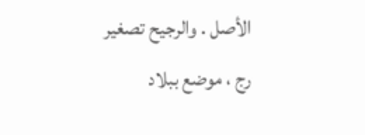الأصل . والرجيح تصغير رج ، موضع ببلاد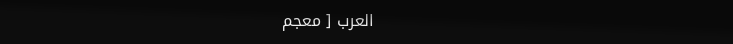العرب [ معجم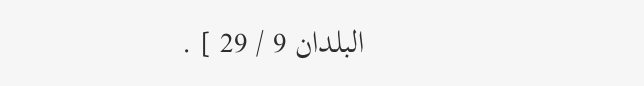البلدان 9 / 29 ] .